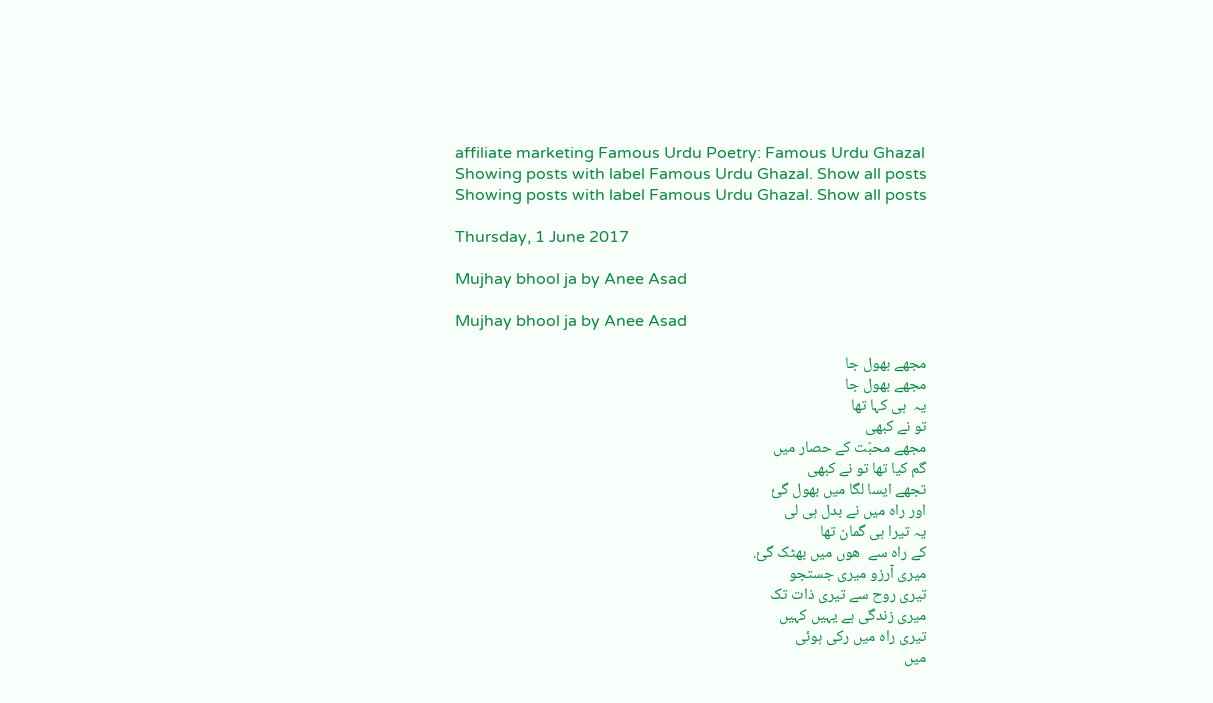affiliate marketing Famous Urdu Poetry: Famous Urdu Ghazal
Showing posts with label Famous Urdu Ghazal. Show all posts
Showing posts with label Famous Urdu Ghazal. Show all posts

Thursday, 1 June 2017

Mujhay bhool ja by Anee Asad

Mujhay bhool ja by Anee Asad

مجھے بھول جا
مجھے بھول جا
یہ  ہی کہا تھا
تو نے کبھی
مجھے محبّت کے حصار میں
گم کیا تھا تو نے کبھی
تجھے ایسا لگا میں بھول گئ
اور راہ میں نے بدل ہی لی
یہ تیرا ہی گمان تھا
کے راہ سے  ھوں میں بھٹک گئ.
میری آرزو میری جستجو
تیری روح سے تیری ذات تک
میری زندگی ہے یہیں کہیں
تیری راہ میں رکی ہوئی
میں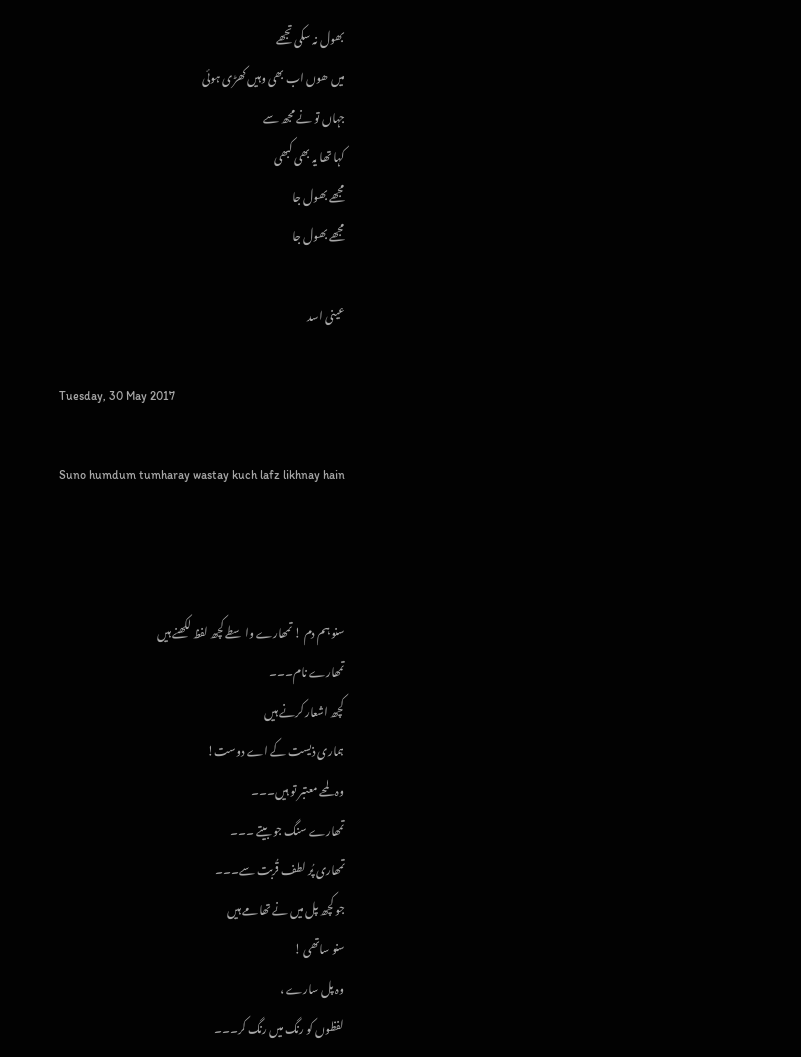بھول نہ سکی تجھے
میں ھوں اب بھی وہیں کھڑی ہوئی
جہاں تو نے مجھ سے
کہا تھا یہ بھی کبھی
مجھے بھول جا
مجھے بھول جا

عینی اسد

Tuesday, 30 May 2017

Suno humdum tumharay wastay kuch lafz likhnay hain



سنو ہم دم ! تمھارے واسطے کچھ لفظ لکھنے ہیں
تمھارے نام۔۔۔
کچھ اشعار کرنے ہیں
ہماری ذیست کے اے دوست!
وہ لمحے معتبر تو ہیں۔۔۔
تمھارے سنگ جو بیتے ۔۔۔
تمھاری پُر لطف قُربت سے۔۔۔
جو کچھ پل میں نے تھامے ہیں
سنو ساتھی !
وہ پل سارے ،
لفظوں کو رنگ میں رنگ کر۔۔۔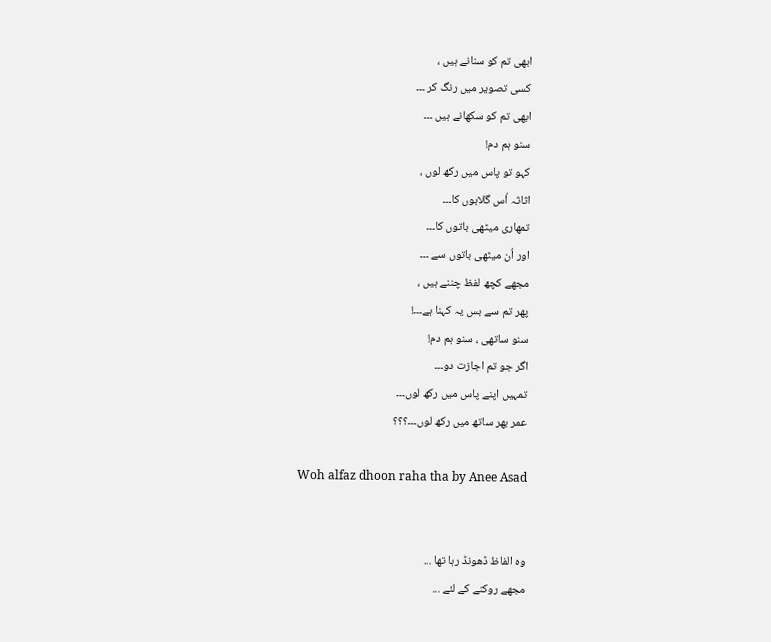ابھی تم کو سنانے ہیں ،
کسی تصویر میں رنگ کر ۔۔۔
ابھی تم کو سکھانے ہیں ۔۔۔
سنو ہم دم!
کہو تو پاس میں رکھ لوں ،
اثاثہ اُس گلابوں کا۔۔۔
تمھاری میٹھی باتوں کا۔۔۔
اور اُن میٹھی باتوں سے ۔۔۔
مجھے کچھ لفظ چننے ہیں ،
پھر تم سے بس یہ کہنا ہے۔۔۔!
سنو ساتھی ، سنو ہم دم!
اگر جو تم اجازت دو۔۔۔
تمہیں اپنے پاس میں رکھ لوں۔۔۔
عمر بھر ساتھ میں رکھ لوں۔۔۔؟؟؟

Woh alfaz dhoon raha tha by Anee Asad


وہ الفاظ ڈھونڈ رہا تھا ...
مجھے روکنے کے لئے ...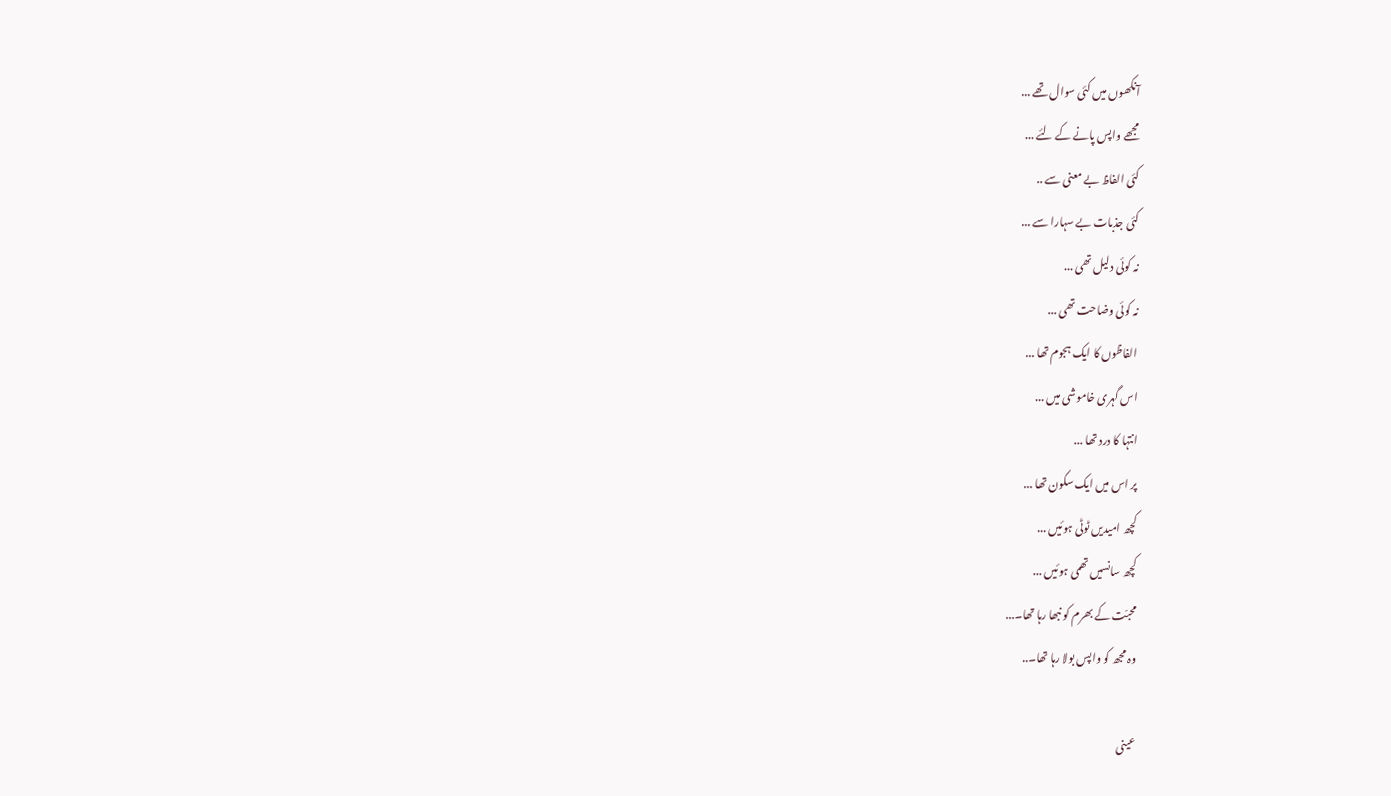آنکھوں میں کئی سوال تھے ...
مجھے واپس پانے کے لئے ...
کئی الفاظ بے معنی سے ..
کئی جذبات بے سہارا سے ...
نہ کوئی دلیل تھی ...
نہ کوئی وضاحت تھی ...
الفاظوں کا ایک ہجوم تھا ...
اس گہری خاموشی میں ...
انتہا کا درد تھا ...
پر اس میں ایک سکون تھا ...
کچھ امیدیں ٹوٹی ہوئیں ...
کچھ سانسیں تھمی ہوئیں ...
محبّت کے بھرم کو نبھا رہا تھا۔...
وہ مجھ کو واپس بولا رہا تھا۔..

عینی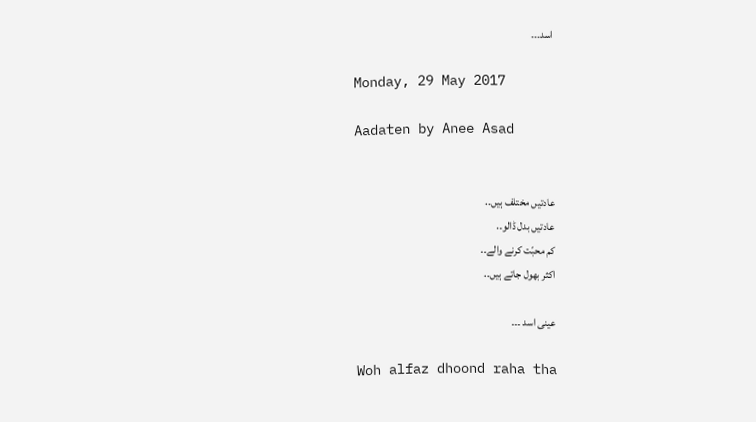اسد۔۔۔

Monday, 29 May 2017

Aadaten by Anee Asad


عادتیں مختلف ہیں۔.
عادتیں بدل ڈالو۔.
کم محبّت کرنے والے۔.
اکثر بھول جاتے ہیں۔.

عینی اسد ۔۔۔

Woh alfaz dhoond raha tha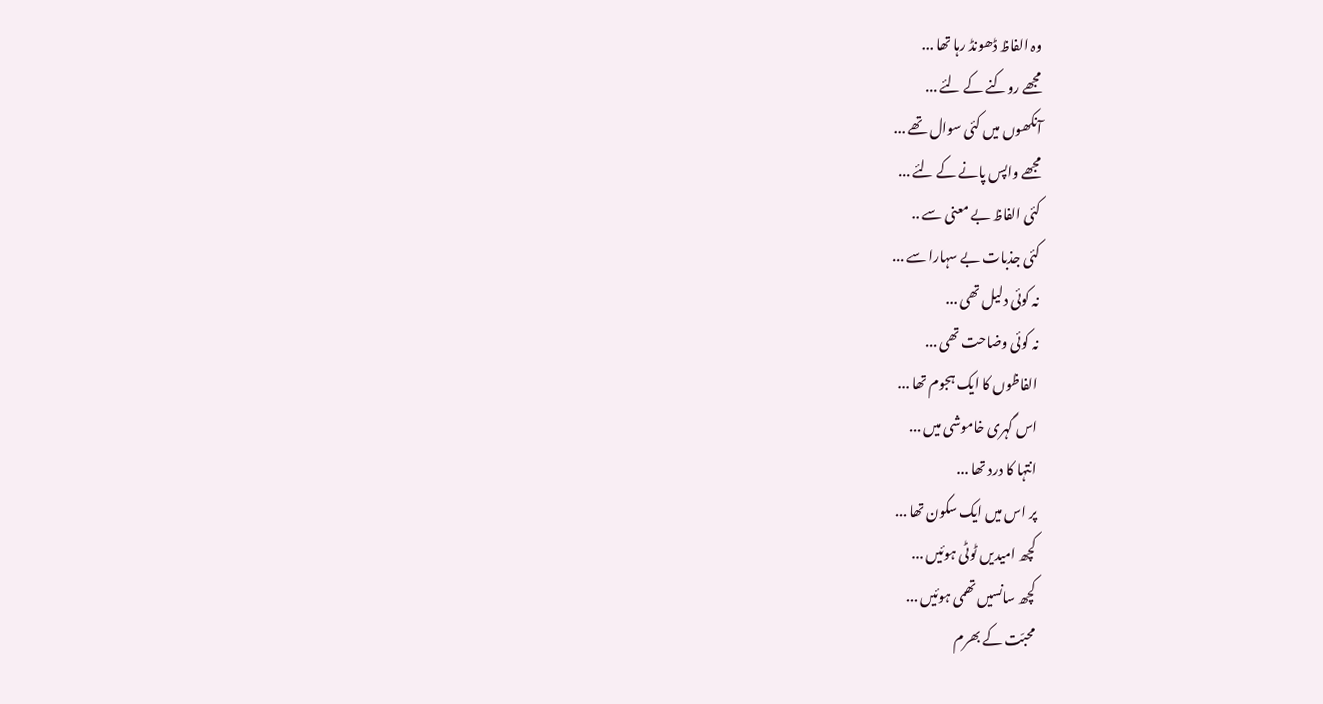وہ الفاظ ڈھونڈ رہا تھا ...
مجھے روکنے کے لئے ...
آنکھوں میں کئی سوال تھے ...
مجھے واپس پانے کے لئے ...
کئی الفاظ بے معنی سے ..
کئی جذبات بے سہارا سے ...
نہ کوئی دلیل تھی ...
نہ کوئی وضاحت تھی ...
الفاظوں کا ایک ہجوم تھا ...
اس گہری خاموشی میں ...
انتہا کا درد تھا ...
پر اس میں ایک سکون تھا ...
کچھ امیدیں ٹوٹی ہوئیں ...
کچھ سانسیں تھمی ہوئیں ...
محبّت کے بھرم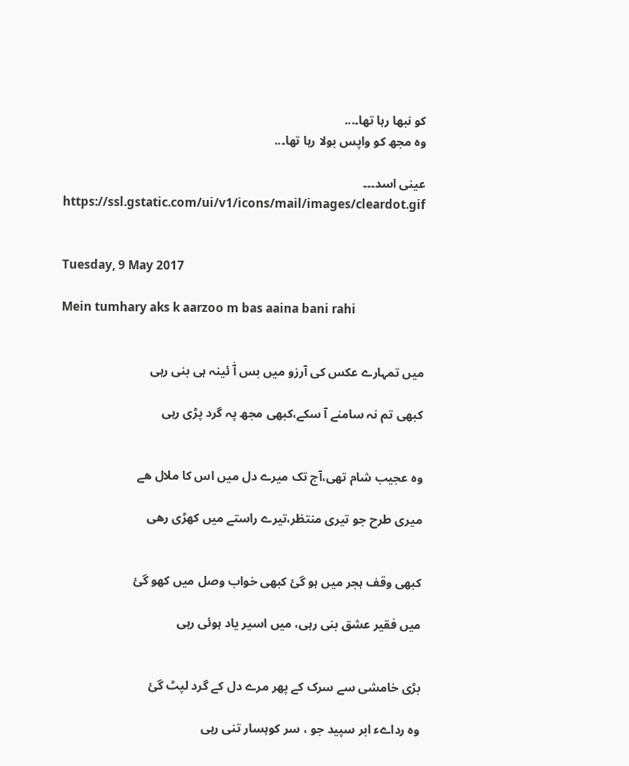کو نبھا رہا تھا۔...
وہ مجھ کو واپس بولا رہا تھا۔..

عینی اسد۔۔۔
https://ssl.gstatic.com/ui/v1/icons/mail/images/cleardot.gif


Tuesday, 9 May 2017

Mein tumhary aks k aarzoo m bas aaina bani rahi


میں تمہارے عکس کی آرزو میں بس آٰ ئینہ ہی بنی رہی

کبھی تم نہ سامنے آ سکے،کبھی مجھ پہ گرد پڑی رہی


وہ عجیب شام تھی،آج تک میرے دل میں اس کا ملال ھے

میری طرح جو تیری منتظر،تیرے راستے میں کھڑی رھی


کبھی وقف ہجر میں ہو گئ کبھی خواب وصل میں کھو گئ

میں فقیر عشق بنی رہی، میں اسیر یاد ہوئی رہی


بڑی خامشی سے سرک کے پھر مرے دل کے گرد لپٹ گئ

وہ رداےء ابر سپید جو ، سر کوہسار تنی رہی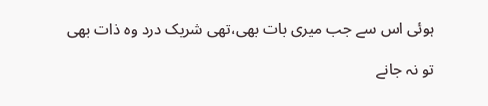ہوئی اس سے جب میری بات بھی،تھی شریک درد وہ ذات بھی

تو نہ جانے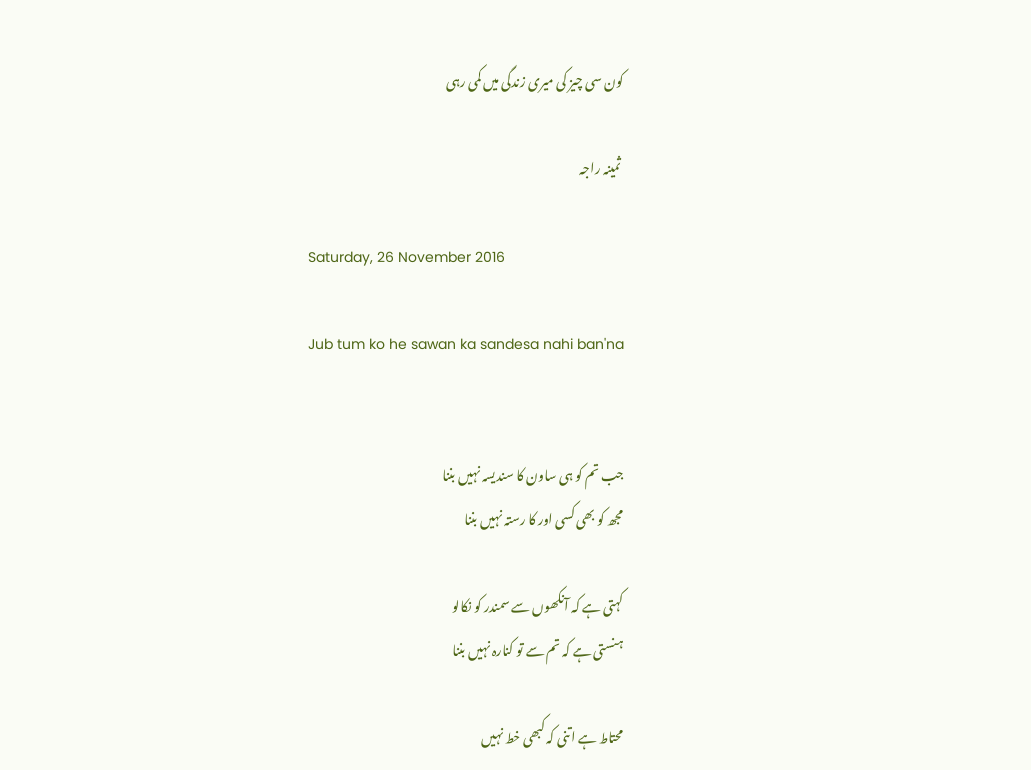کون سی چیز کی میری زندگی میں کمی رہی

 ثمینہ راجہ

Saturday, 26 November 2016

Jub tum ko he sawan ka sandesa nahi ban'na


جب تم کو ہی ساون کا سندیسہ نہیں بننا
مجھ کو بھی کسی اور کا رستہ نہیں بننا

کہتی ہے کہ آنکھوں سے سمندر کو نکالو
ہنستی ہے کہ تم سے تو کنارہ نہیں بننا

محتاط ہے اتنی کہ کبھی خط نہیں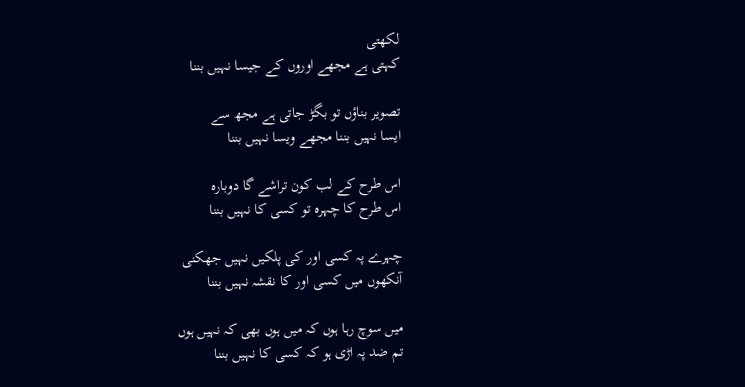لکھتی
کہتی ہے مجھے اوروں کے جیسا نہیں بننا

تصویر بناؤں تو بگڑ جاتی ہے مجھ سے
ایسا نہیں بننا مجھے ویسا نہیں بننا

اس طرح کے لب کون تراشے گا دوبارہ
اس طرح کا چہرہ تو کسی کا نہیں بننا

چہرے پہ کسی اور کی پلکیں نہیں جھکنی
آنکھوں میں کسی اور کا نقشہ نہیں بننا

میں سوچ رہا ہوں کہ میں ہوں بھی کہ نہیں ہوں
تم ضد پہ اڑی ہو کہ کسی کا نہیں بننا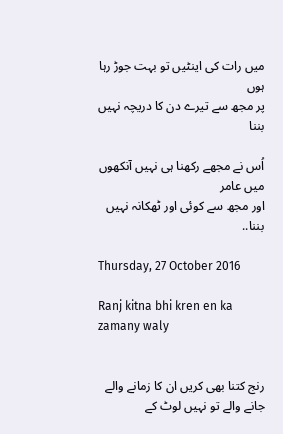میں رات کی اینٹیں تو بہت جوڑ رہا ہوں
پر مجھ سے تیرے دن کا دریچہ نہیں بننا

اُس نے مجھے رکھنا ہی نہیں آنکھوں میں عامر
اور مجھ سے کوئی اور ٹھکانہ نہیں بننا..

Thursday, 27 October 2016

Ranj kitna bhi kren en ka zamany waly


رنج کتنا بھی کریں ان کا زمانے والے
جانے والے تو نہیں لوٹ کے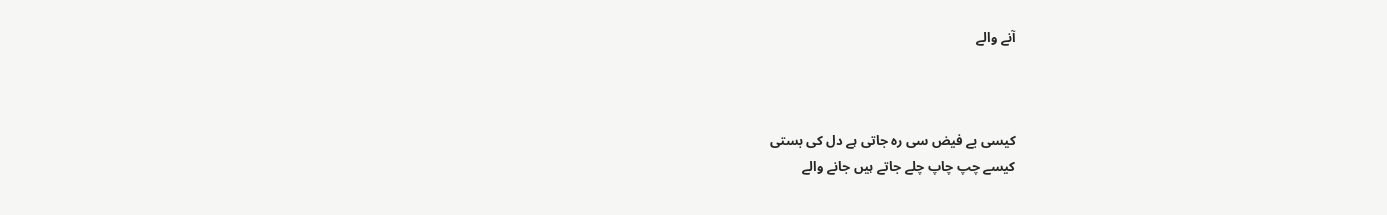آنے والے



کیسی بے فیض سی رہ جاتی ہے دل کی بستی
کیسے چپ چاپ چلے جاتے ہیں جانے والے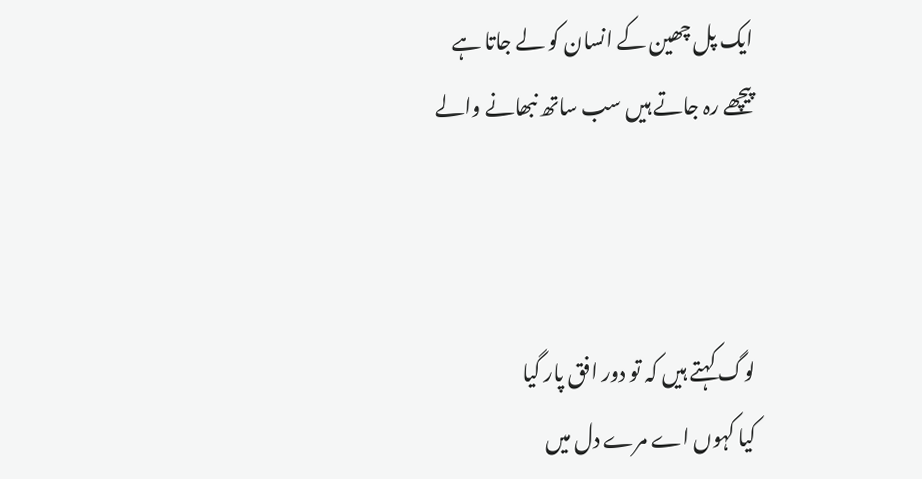ایک پل چھین کے انسان کو لے جاتا ہے
پیچھے رہ جاتے ہیں سب ساتھ نبھانے والے



لوگ کہتے ہیں کہ تو دور افق پار گیا
کیا کہوں اے مرے دل میں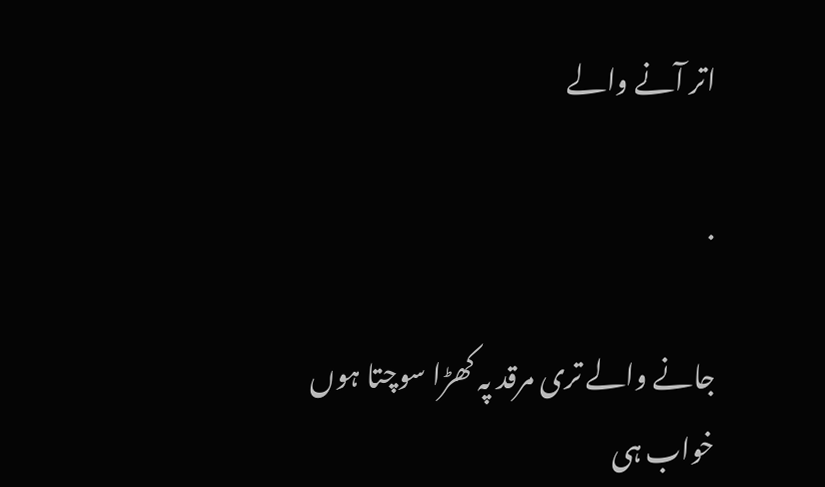اتر آنے والے

.

جانے والے تری مرقد پہ کھڑا سوچتا ہوں
خواب ہی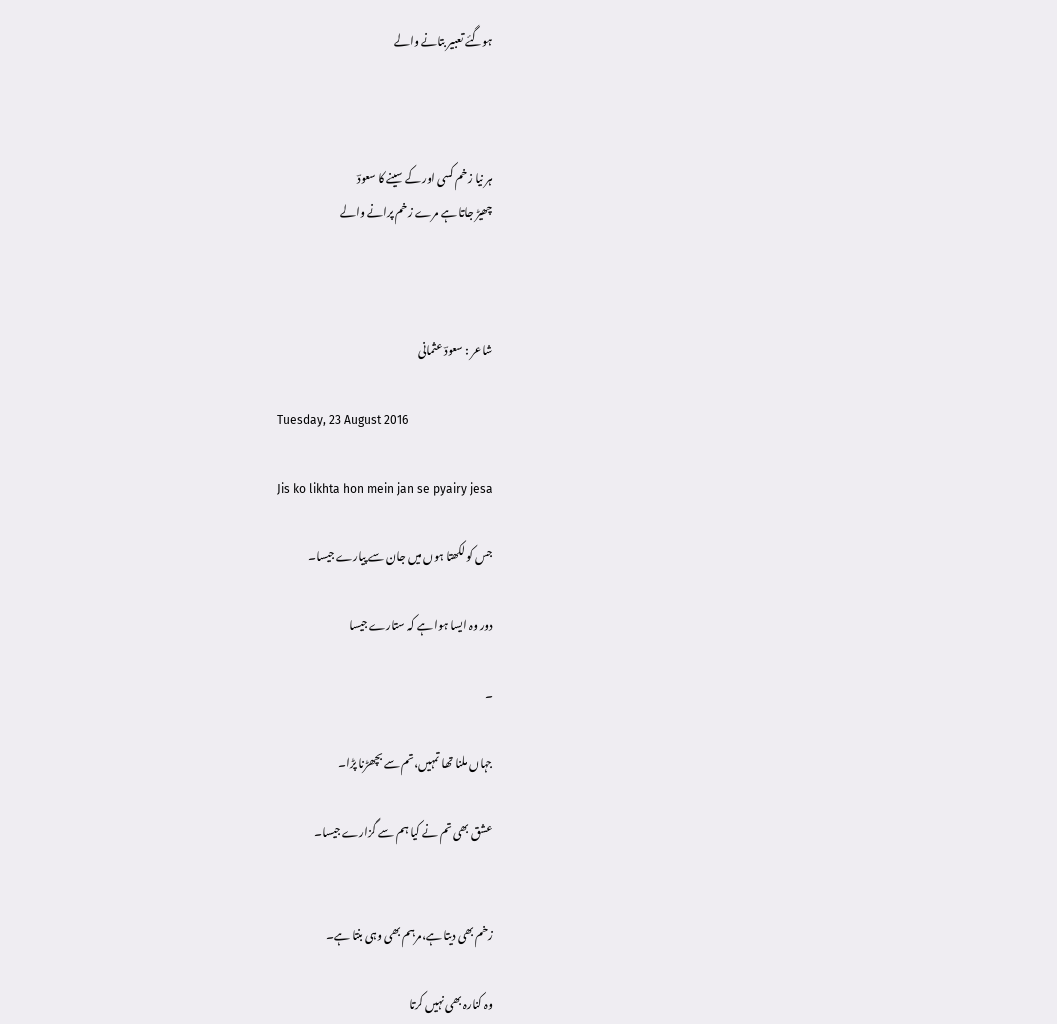ہوگئے تعبیر بتانے والے



ہر نیا زخم کسی اور کے سینے کا سعودؔ
چھیڑ جاتا ہے مرے زخم پرانے والے



شاعر : سعودؔ عثمانی

Tuesday, 23 August 2016

Jis ko likhta hon mein jan se pyairy jesa

جس کو لکھتا ہوں میں جان سے پیارے جیسا۔

دور وہ ایسا ہوا ہے کہ ستارے جیسا

۔

جہاں ملنا تھا تمہیں،تم سے بچھڑنا پڑا۔

عشق بھی تم نے کیا ہم سے گزارے جیسا۔


زخم بھی دیتا ہے،مرہم بھی وہی بنتا ہے۔

وہ کنارہ بھی نہیں کرتا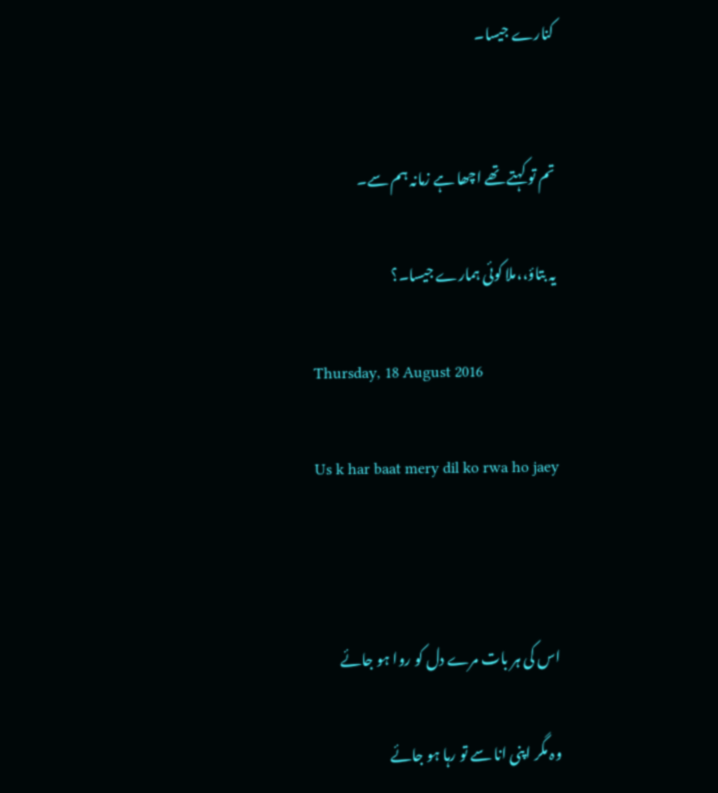کنارے جیسا۔


تم تو کہتے تھے اچھا ہے زمانہ ہم سے۔

یہ بتاؤ،،ملا کوئی ہمارے جیسا۔؟

Thursday, 18 August 2016

Us k har baat mery dil ko rwa ho jaey



اس کی ہر بات مرے دل کو روا ہو جائے

وہ مگر اپنی انا سے تو رہا ہو جائے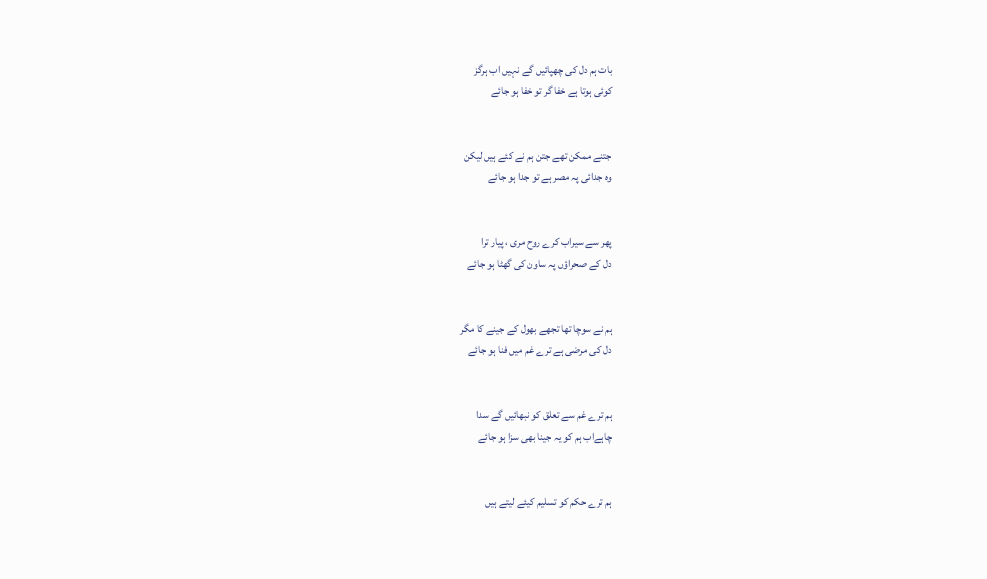بات ہم دل کی چھپائیں گے نہیں اب ہرگز
کوئی ہوتا ہے خفا گر تو خفا ہو جائے


جتنے ممکن تھے جتن ہم نے کئے ہیں لیکن
وہ جدائی پہ مصر ہے تو جدا ہو جائے


پھر سے سیراب کرے روح مری ، پیار ترا
دل کے صحراؤں پہ ساون کی گھٹا ہو جائے


ہم نے سوچا تھا تجھے بھول کے جینے کا مگر
دل کی مرضی ہے ترے غم میں فنا ہو جائے


ہم ترے غم سے تعلق کو نبھائیں گے سدا
چاہےاب ہم کو یہ جینا بھی سزا ہو جائے


ہم ترے حکم کو تسلیم کیئے لیتے ہیں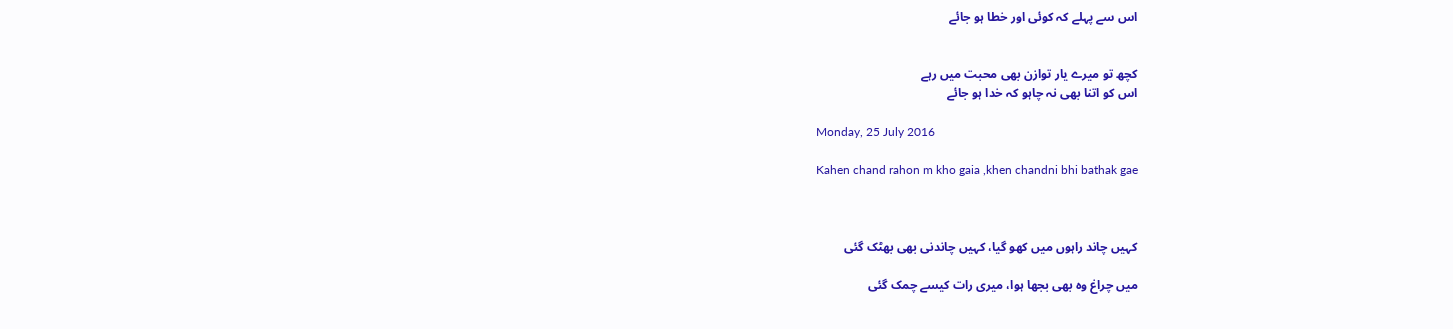اس سے پہلے کہ کوئی اور خطا ہو جائے


کچھ تو میرے یار توازن بھی محبت میں رہے
اس کو اتنا بھی نہ چاہو کہ خدا ہو جائے

Monday, 25 July 2016

Kahen chand rahon m kho gaia ,khen chandni bhi bathak gae



کہیں چاند راہوں میں‌ کھو گیا، کہیں چاندنی بھی بھٹک گئی

میں چراغ وہ بھی بجھا ہوا، میری رات کیسے چمک گئی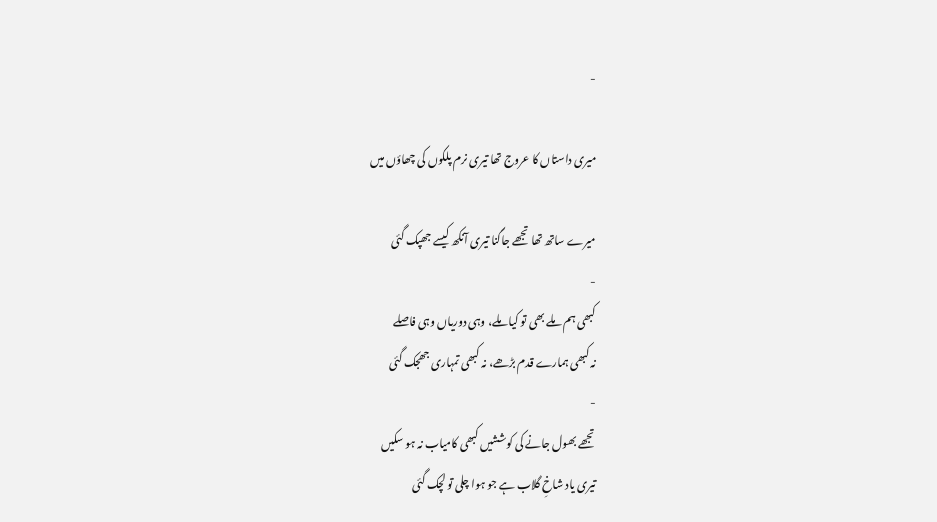-

میری داستاں کا عروج تھا تیری نرم پلکوں کی چھاؤں‌ میں

میرے ساتھ تھا تجھے جاگنا تیری آنکھ کیسے جھپک گئی
-
کبھی ہم ملے بھی تو کیا ملے، وہی دوریاں‌ وہی فاصلے
نہ کبھی ہمارے قدم بڑھے، نہ کبھی تمہاری جھجک گئی
-
تجھے بھول جانے کی کوششیں کبھی کامیاب نہ ہو سکیں
تیری یاد شاخِ گلاب ہے جو ہوا چلی تو لچک گئی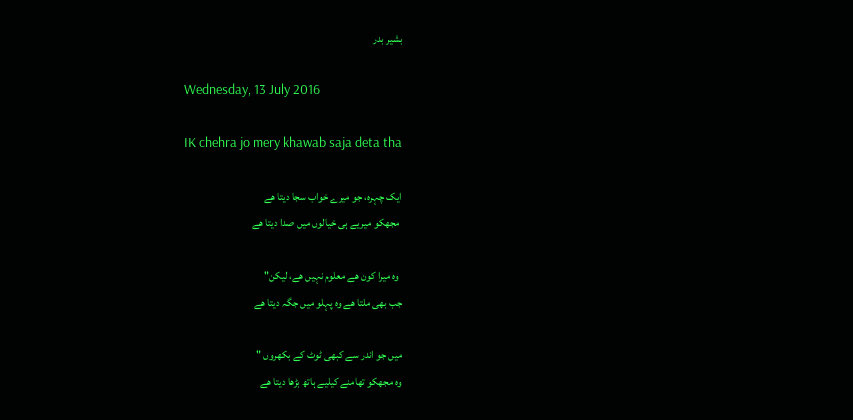بشیر بدر

Wednesday, 13 July 2016

IK chehra jo mery khawab saja deta tha

ایک چہرہ، جو میرے خواب سجا دیتا ھے
 مجھکو میریے ہی خیالوں میں صدا دیتا ھے

 وہ میرا کون ھے معلوم نہیں ھے، لیکن"
جب بھی ملتا ھے وہ پہلو میں جگہ دیتا ھے

میں جو اندر سے کبھی ٹوٹ کے بکھروں "
وہ مجھکو تھامنے کیلیے ہاتھ بڑھا دیتا ھے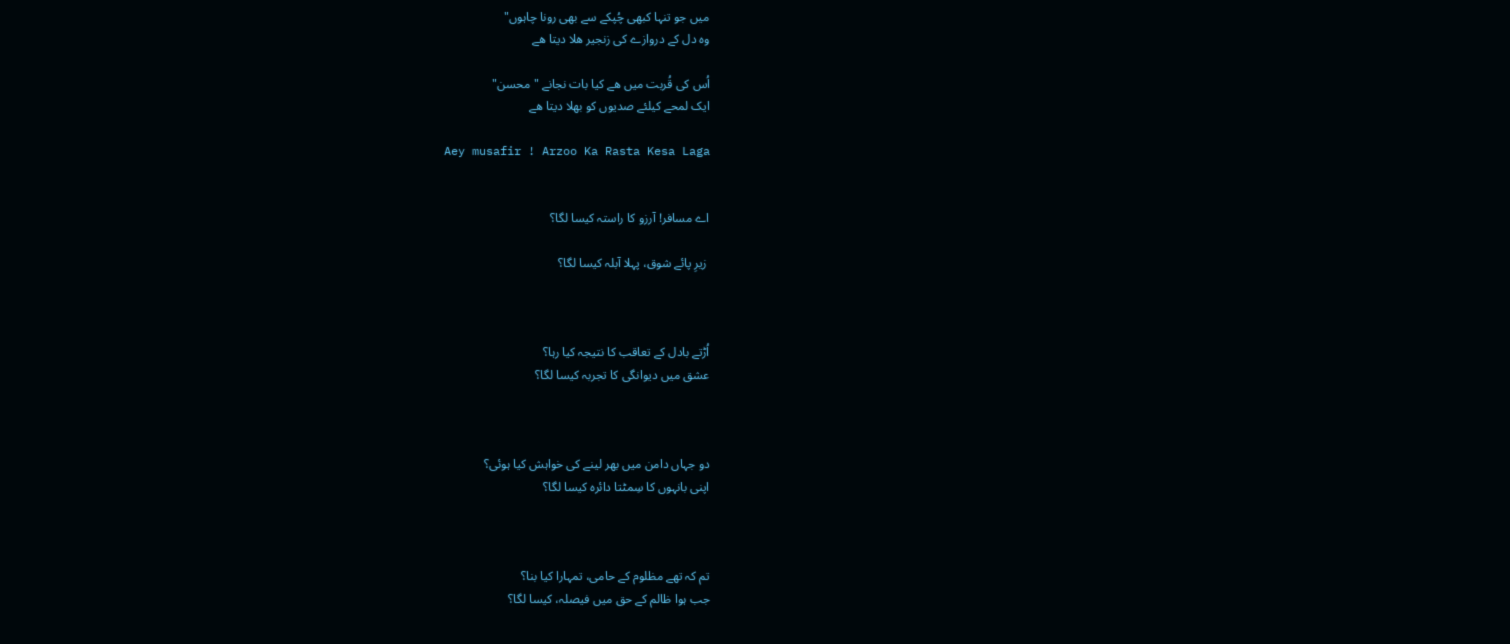میں جو تنہا کبھی چُپکے سے بھی رونا چاہوں"
وہ دل کے دروازے کی زنجیر ھلا دیتا ھے

اُس کی قُربت میں ھے کیا بات نجانے "محسن"
ایک لمحے کیلئے صدیوں کو بھلا دیتا ھے

Aey musafir ! Arzoo Ka Rasta Kesa Laga


اے مسافر! آرزو کا راستہ کیسا لگا؟

 زیرِ پائے شوق، پہلا آبلہ کیسا لگا؟



اُڑتے بادل کے تعاقب کا نتیجہ کیا رہا؟
عشق میں دیوانگی کا تجربہ کیسا لگا؟



دو جہاں دامن میں بھر لینے کی خواہش کیا ہوئی؟
اپنی بانہوں کا سِمٹتا دائرہ کیسا لگا؟



تم کہ تھے مظلوم کے حامی، تمہارا کیا بنا؟
جب ہوا ظالم کے حق میں فیصلہ، کیسا لگا؟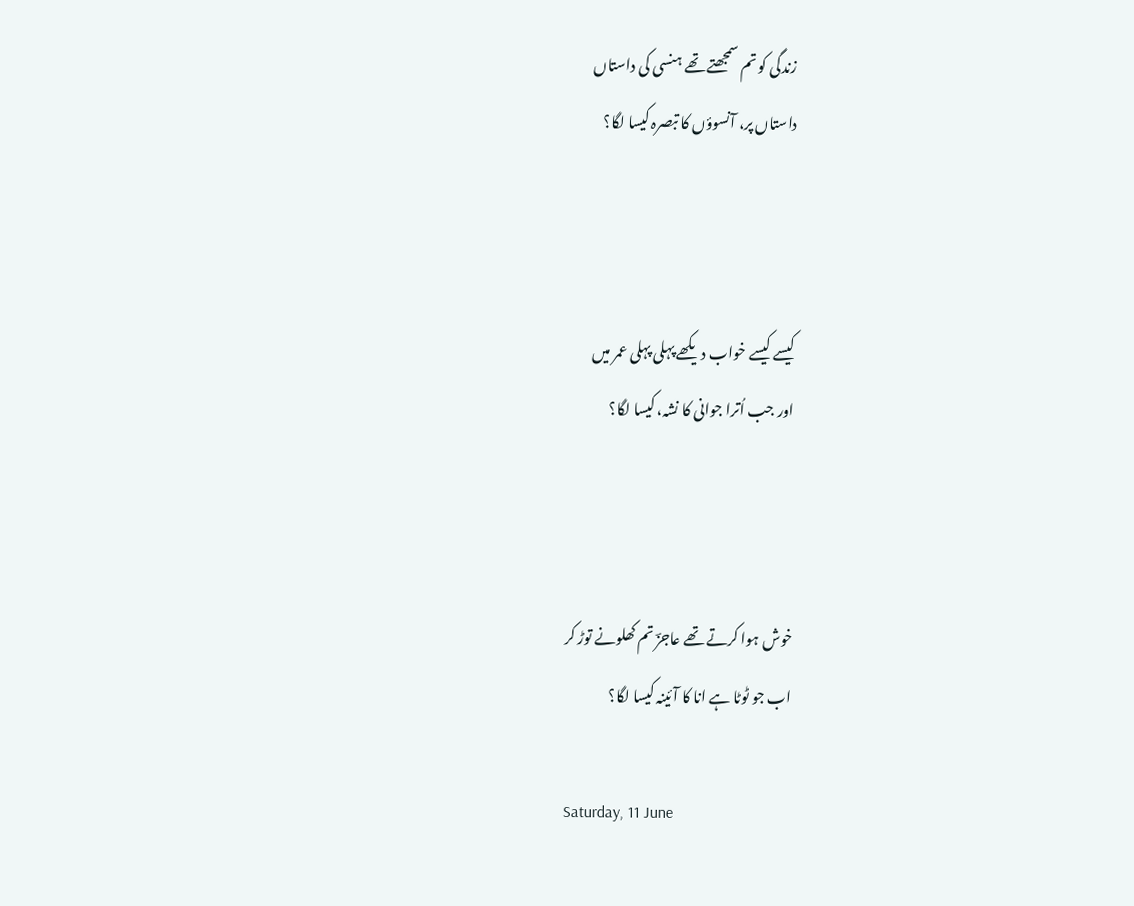زندگی کو تم سمجھتے تھے ہنسی کی داستاں
داستاں پر، آنسوؤں کا تبصرہ کیسا لگا؟



کیسے کیسے خواب دیکھے پہلی پہلی عمر میں
اور جب اُترا جوانی کا نشہ، کیسا لگا؟



خوش ہوا کرتے تھے عاجزؔ تم کھلونے توڑ کر
اب جو ٹوٹا ہے انا کا آئینہ کیسا لگا؟

Saturday, 11 June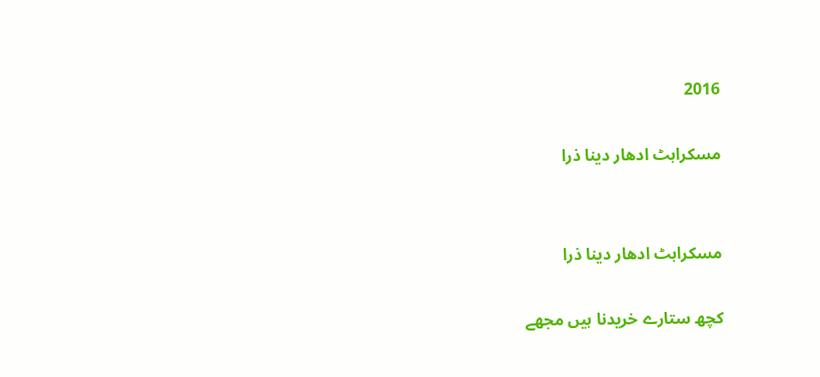2016

مسکراہٹ ادھار دینا ذرا


مسکراہٹ ادھار دینا ذرا

کچھ ستارے خریدنا ہیں مجھے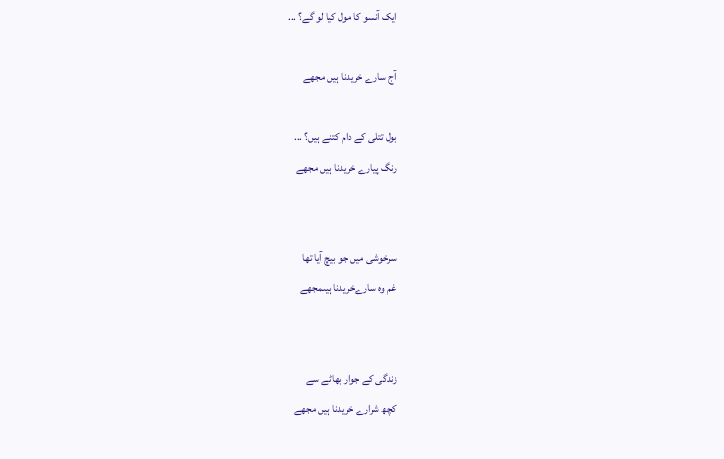ایک آنسو کا مول کیا لو گے؟ ...

آج سارے خریدنا ہیں مجھے

بول تتلی کے دام کتنے ہیں؟ ...
رنگ پیارے خریدنا ہیں مجھے


سرخوشی میں جو بیچ آیا تھا
غم وہ سارےخریدنا ہیںمجھے


زندگی کے جوار بھاٹے سے
کچھ شرارے خریدنا ہیں مجھے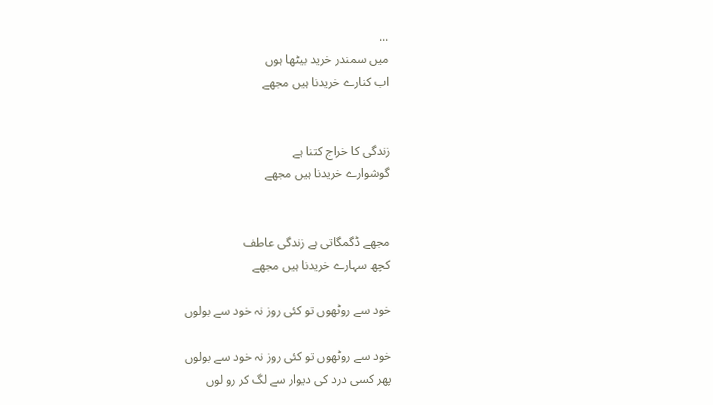...
میں سمندر خرید بیٹھا ہوں
اب کنارے خریدنا ہیں مجھے


زندگی کا خراج کتنا ہے
گوشوارے خریدنا ہیں مجھے


مجھے ڈگمگاتی ہے زندگی عاطف
کچھ سہارے خریدنا ہیں مجھے

خود سے روٹھوں تو کئی روز نہ خود سے بولوں

خود سے روٹھوں تو کئی روز نہ خود سے بولوں
پھر کسی درد کی دیوار سے لگ کر رو لوں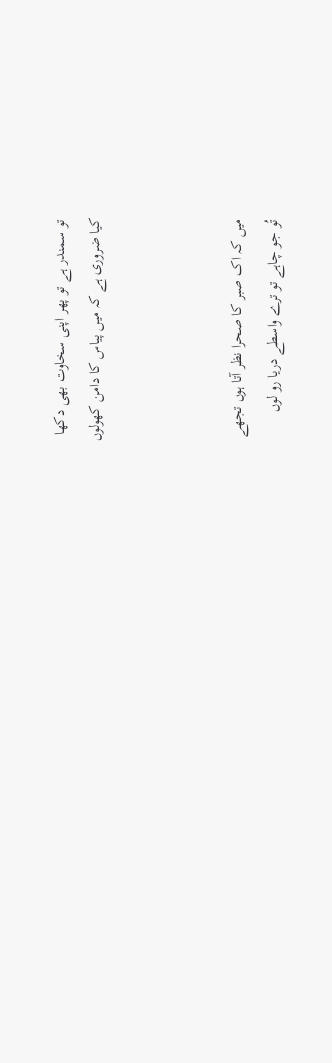تو سمندر ہے تو پھر اپنی سخاوت بھی دکھا
کیا ضروری ہے کہ میں پیاس کا دامن کھولوں



میں کہ اک صبر کا صحرا نظر آتا ہوں تجھے
تُو جو چاہے تو ترے واسطے دریا رو لوں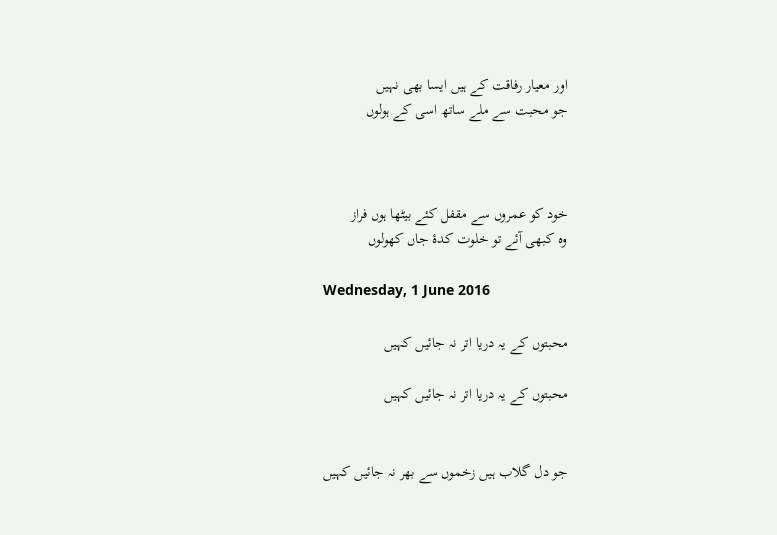اور معیار رفاقت کے ہیں ایسا بھی نہیں
جو محبت سے ملے ساتھ اسی کے ہولوں



خود کو عمروں سے مقفل کئے بیٹھا ہوں فراز
وہ کبھی آئے تو خلوت کدۂ جاں کھولوں

Wednesday, 1 June 2016

محبتوں کے یہ دریا اتر نہ جائیں کہیں

محبتوں کے یہ دریا اتر نہ جائیں کہیں


جو دل گلاب ہیں زخموں سے بھر نہ جائیں کہیں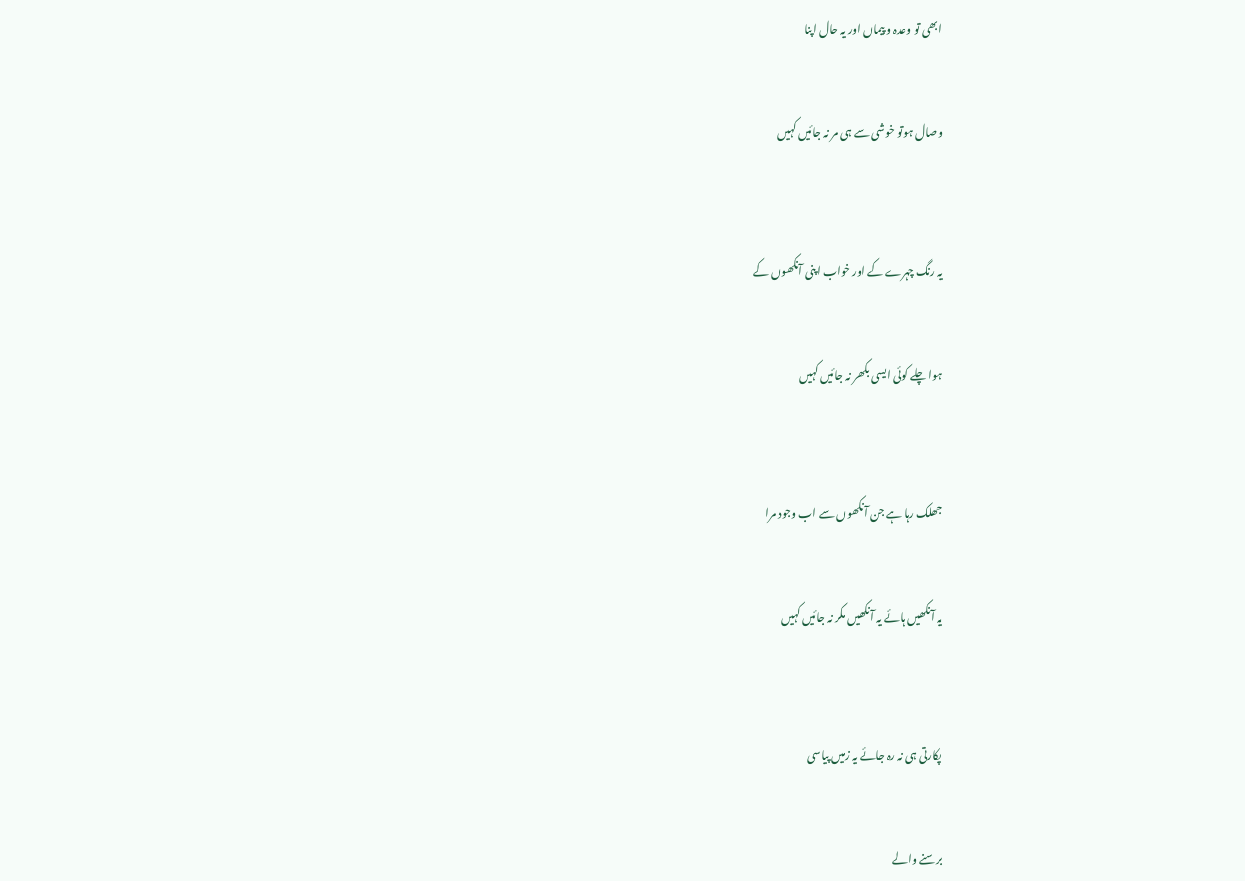ابھی تو وعدہ و پیماں اور یہ حال اپنا


وصال ہوتو خوشی سے ہی مر نہ جائیں کہیں



یہ رنگ چہرے کے اور خواب اپنی آنکھوں کے


ہوا چلے کوئی ایسی بکھر نہ جائیں کہیں



جھلک رہا ہے جن آنکھوں سے اب وجود مرا


یہ آنکھیں ہائے یہ آنکھیں مکر نہ جائیں کہیں



پکارتی ہی نہ رہ جائے یہ زمیں پیاسی


برسنے والے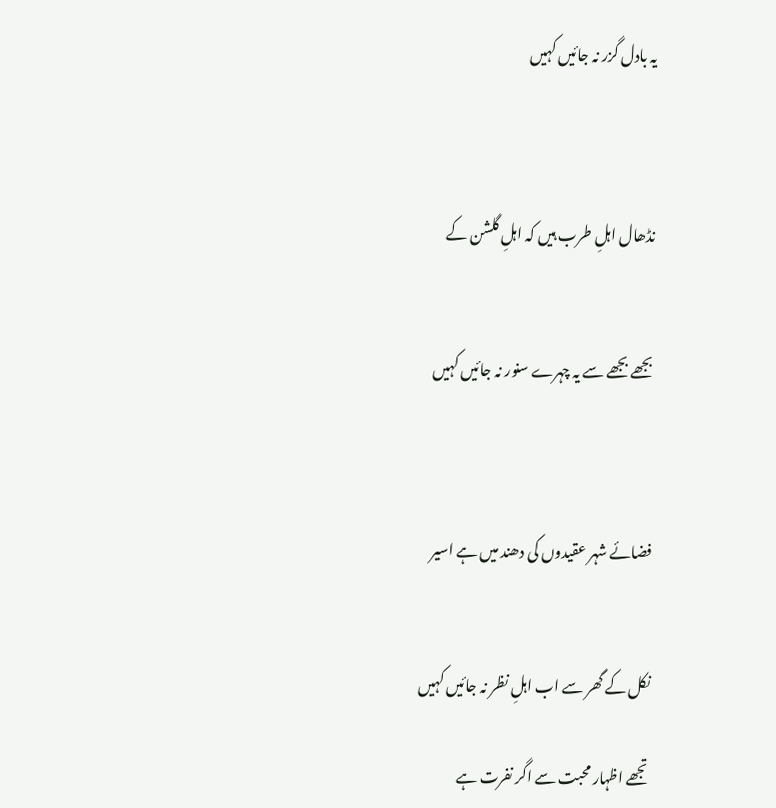یہ بادل گزر نہ جائیں کہیں



نڈھال اہلِ طرب ہیں کہ اہلِ گلشن کے


بجھے بجھے سے یہ چہرے سنور نہ جائیں کہیں



فضائے شہر عقیدوں کی دھند میں ہے اسیر


نکل کے گھر سے اب اہلِ نظر نہ جائیں کہیں

تجھے اظہار محبت سے اگر نفرت ہے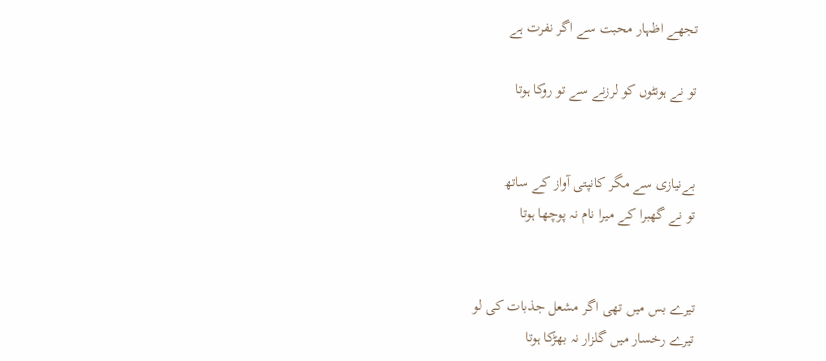تجھے اظہار محبت سے اگر نفرت ہے

تو نے ہونٹوں کو لرزنے سے تو روکا ہوتا


بےنیازی سے مگر کانپتی آواز کے ساتھ
تو نے گھبرا کے میرا نام نہ پوچھا ہوتا


تیرے بس میں تھی اگر مشعل جذبات کی لو
تیرے رخسار میں گلزار نہ بھڑکا ہوتا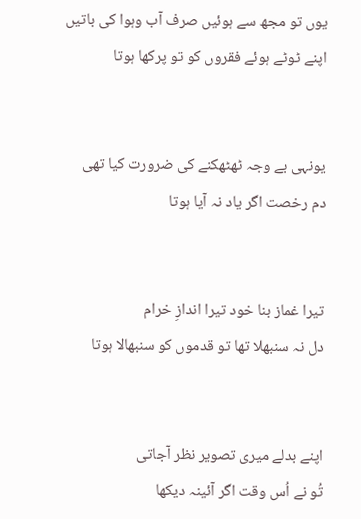یوں تو مجھ سے ہوئیں صرف آب وہوا کی باتیں
اپنے ٹوٹے ہوئے فقروں کو تو پرکھا ہوتا


یونہی بے وجہ ٹھٹھکنے کی ضرورت کیا تھی
دم رخصت اگر یاد نہ آیا ہوتا


تیرا غماز بنا خود تیرا اندازِ خرام
دل نہ سنبھلا تھا تو قدموں کو سنبھالا ہوتا


اپنے بدلے میری تصویر نظر آجاتی
تُو نے اُس وقت اگر آئینہ دیکھا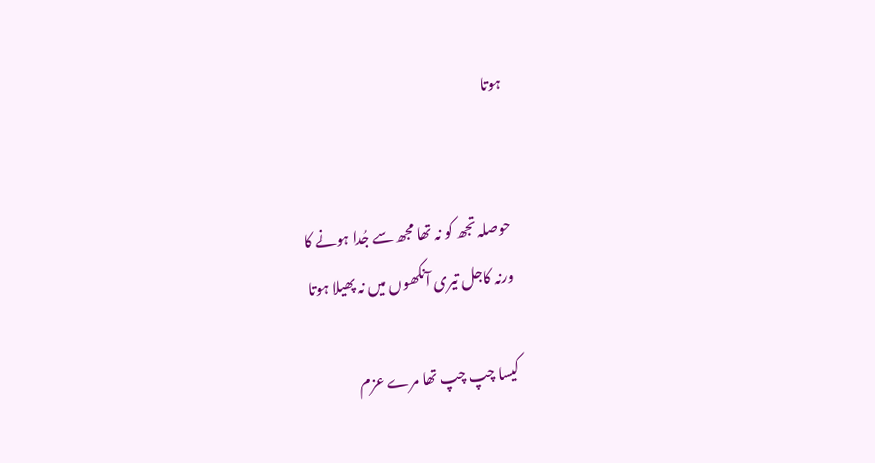ہوتا


حوصلہ تجھ کو نہ تھا مجھ سے جُدا ہونے کا
ورنہ کاجل تیری آنکھوں میں نہ پھیلا ہوتا

کیسا چپ چپ تھا مرے عزم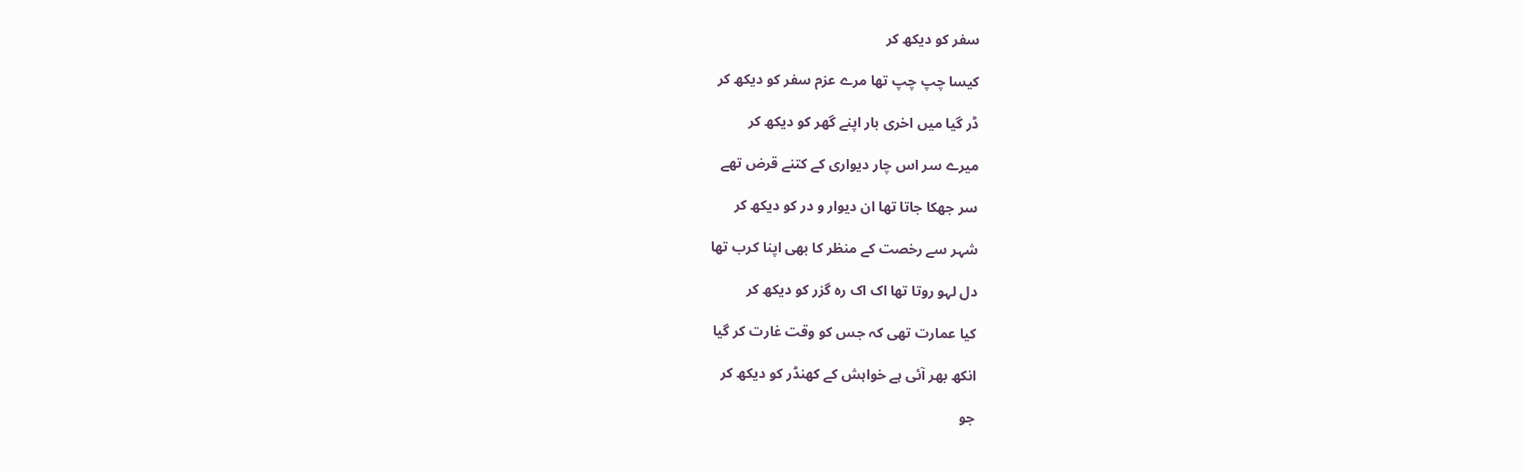سفر کو دیکھ کر

کیسا چپ چپ تھا مرے عزم سفر کو دیکھ کر

ڈر گیا میں اخری بار اپنے گھر کو دیکھ کر

میرے سر اس چار دیواری کے کتنے قرض تھے

سر جھکا جاتا تھا ان دیوار و در کو دیکھ کر

شہر سے رخصت کے منظر کا بھی اپنا کرب تھا

دل لہو روتا تھا اک اک رہ گزر کو دیکھ کر

کیا عمارت تھی کہ جس کو وقت غارت کر گیا

انکھ بھر آئی ہے خواہش کے کھنڈر کو دیکھ کر

جو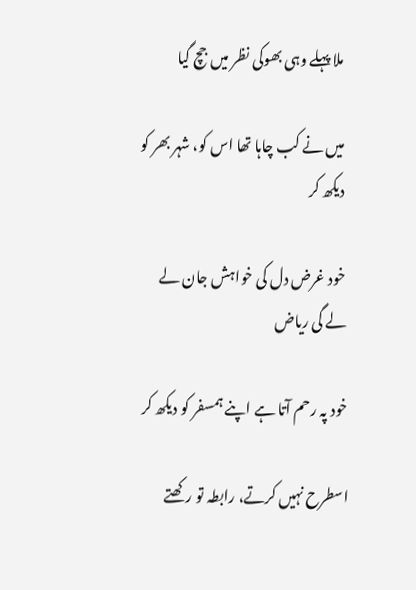ملا پہلے وہی بھوکی نظر میں جچ گیا

میں نے کب چاہا تھا اس کو، شہر بھر کو دیکھ کر

خود غرض دل کی خواہش جان لے لے گی ریاض

خود پہ رحم آتا ہے اپنے ہمسفر کو دیکھ کر

اسطرح نہیں کرتے، رابطہ تو رکھتے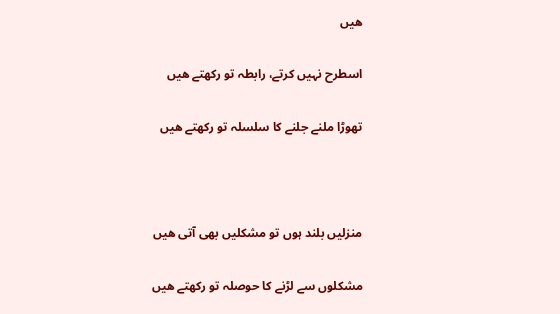ھیں

اسطرح نہیں کرتے، رابطہ تو رکھتے ھیں

تھوڑا ملنے جلنے کا سلسلہ تو رکھتے ھیں



منزلیں بلند ہوں تو مشکلیں بھی آتی ھیں

مشکلوں سے لڑنے کا حوصلہ تو رکھتے ھیں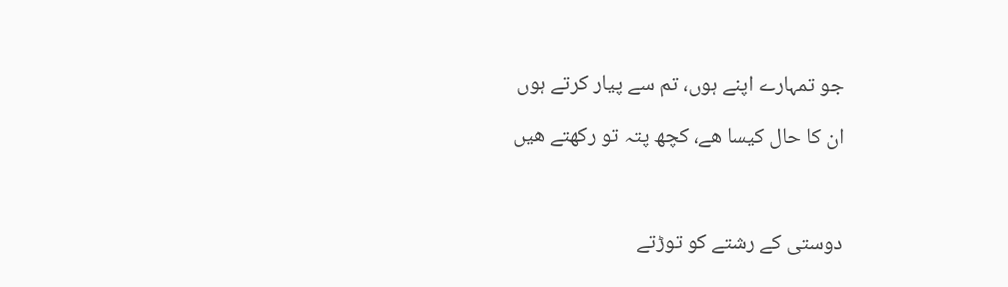جو تمہارے اپنے ہوں، تم سے پیار کرتے ہوں

ان کا حال کیسا ھے، کچھ پتہ تو رکھتے ھیں



دوستی کے رشتے کو توڑتے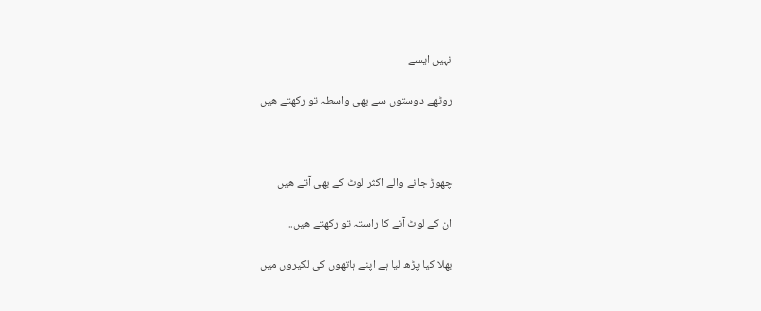نہیں ایسے

روٹھے دوستوں سے بھی واسطہ تو رکھتے ھیں



چھوڑ جانے والے اکثر لوٹ کے بھی آتے ھیں

ان کے لوٹ آنے کا راستہ تو رکھتے ھیں..

بھلا کیا پڑھ لیا ہے اپنے ہاتھوں کی لکیروں میں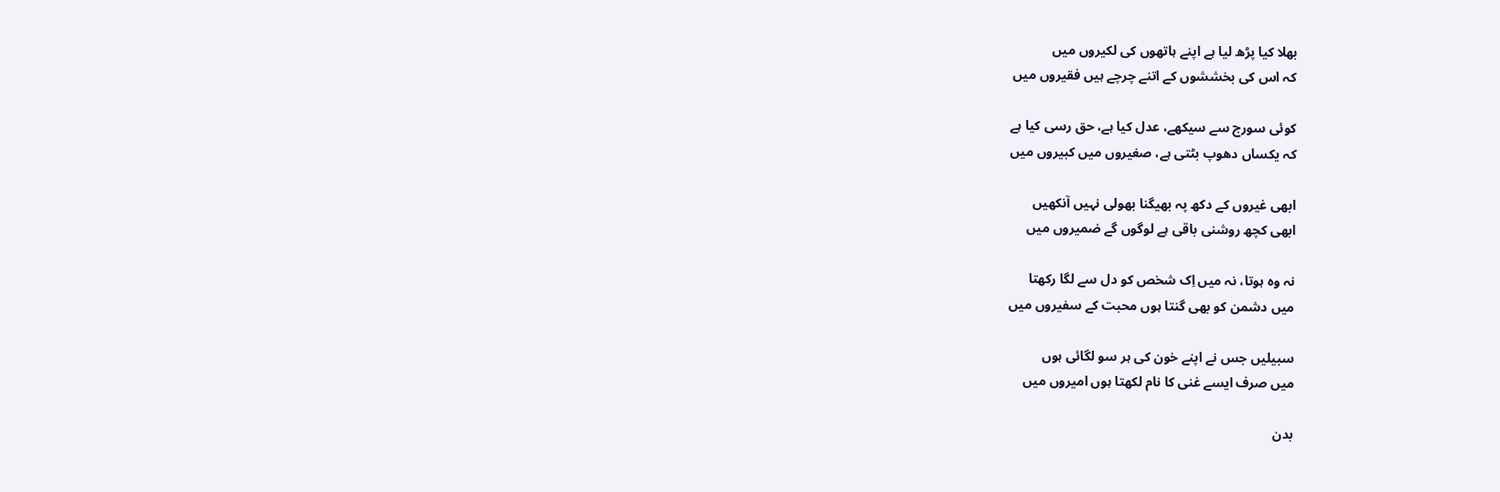بھلا کیا پڑھ لیا ہے اپنے ہاتھوں کی لکیروں میں
کہ اس کی بخششوں کے اتنے چرچے ہیں فقیروں میں

کوئی سورج سے سیکھے، عدل کیا ہے، حق رسی کیا ہے
کہ یکساں دھوپ بٹتی ہے، صغیروں میں کبیروں میں

ابھی غیروں کے دکھ پہ بھیگنا بھولی نہیں آنکھیں
ابھی کچھ روشنی باقی ہے لوگوں گے ضمیروں میں

نہ وہ ہوتا، نہ میں اِک شخص کو دل سے لگا رکھتا
میں دشمن کو بھی گنتا ہوں محبت کے سفیروں میں

سبیلیں جس نے اپنے خون کی ہر سو لگائی ہوں
میں صرف ایسے غنی کا نام لکھتا ہوں امیروں میں

بدن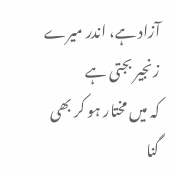آزاد ہے، اندر میرے زنجیر بجتی ہے
کہ میں مختار ہو کر بھی گنا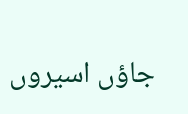جاؤں اسیروں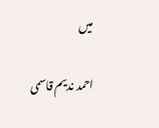میں

احمد ندیم قاسمی